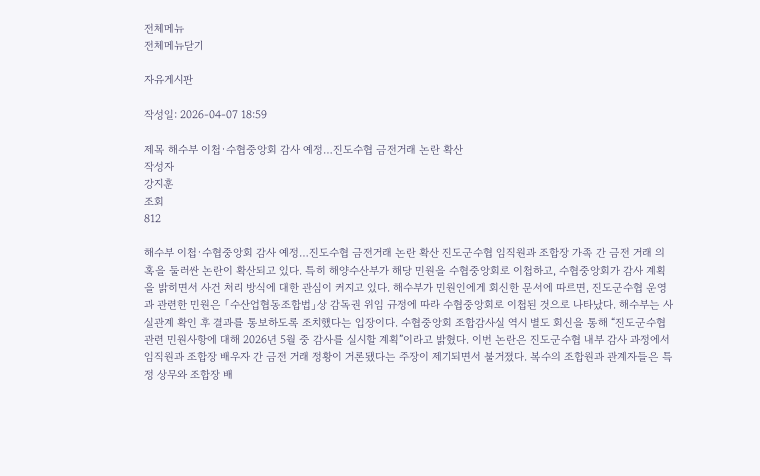전체메뉴
전체메뉴닫기

자유게시판

작성일: 2026-04-07 18:59

제목 해수부 이첩·수협중앙회 감사 예정…진도수협 금전거래 논란 확산
작성자
강지훈
조회
812

해수부 이첩·수협중앙회 감사 예정…진도수협 금전거래 논란 확산 진도군수협 임직원과 조합장 가족 간 금전 거래 의혹을 둘러싼 논란이 확산되고 있다. 특히 해양수산부가 해당 민원을 수협중앙회로 이첩하고, 수협중앙회가 감사 계획을 밝히면서 사건 처리 방식에 대한 관심이 커지고 있다. 해수부가 민원인에게 회신한 문서에 따르면, 진도군수협 운영과 관련한 민원은 「수산업협동조합법」상 감독권 위임 규정에 따라 수협중앙회로 이첩된 것으로 나타났다. 해수부는 사실관계 확인 후 결과를 통보하도록 조치했다는 입장이다. 수협중앙회 조합감사실 역시 별도 회신을 통해 “진도군수협 관련 민원사항에 대해 2026년 5월 중 감사를 실시할 계획”이라고 밝혔다. 이번 논란은 진도군수협 내부 감사 과정에서 임직원과 조합장 배우자 간 금전 거래 정황이 거론됐다는 주장이 제기되면서 불거졌다. 복수의 조합원과 관계자들은 특정 상무와 조합장 배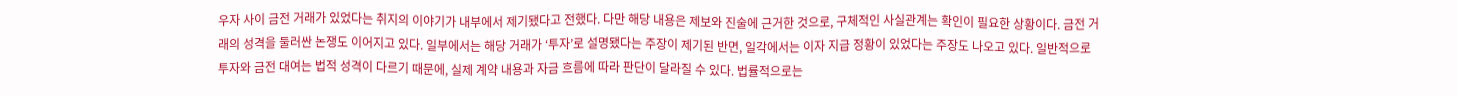우자 사이 금전 거래가 있었다는 취지의 이야기가 내부에서 제기됐다고 전했다. 다만 해당 내용은 제보와 진술에 근거한 것으로, 구체적인 사실관계는 확인이 필요한 상황이다. 금전 거래의 성격을 둘러싼 논쟁도 이어지고 있다. 일부에서는 해당 거래가 ‘투자’로 설명됐다는 주장이 제기된 반면, 일각에서는 이자 지급 정황이 있었다는 주장도 나오고 있다. 일반적으로 투자와 금전 대여는 법적 성격이 다르기 때문에, 실제 계약 내용과 자금 흐름에 따라 판단이 달라질 수 있다. 법률적으로는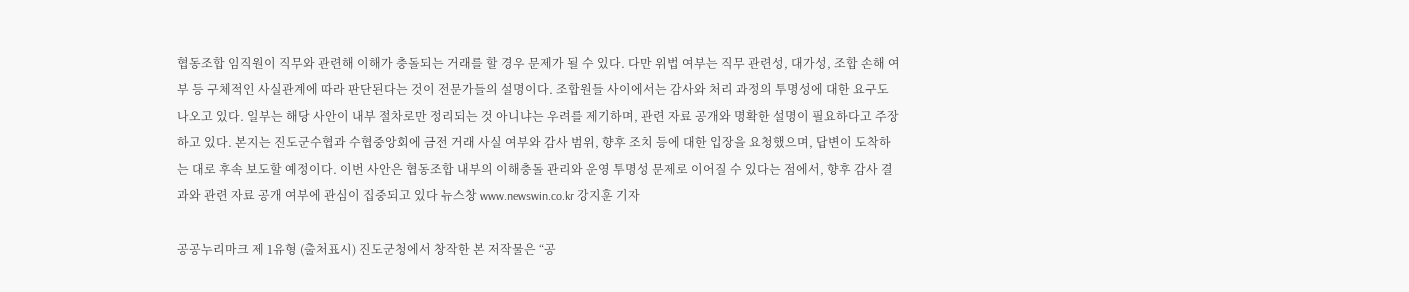협동조합 임직원이 직무와 관련해 이해가 충돌되는 거래를 할 경우 문제가 될 수 있다. 다만 위법 여부는 직무 관련성, 대가성, 조합 손해 여부 등 구체적인 사실관계에 따라 판단된다는 것이 전문가들의 설명이다. 조합원들 사이에서는 감사와 처리 과정의 투명성에 대한 요구도 나오고 있다. 일부는 해당 사안이 내부 절차로만 정리되는 것 아니냐는 우려를 제기하며, 관련 자료 공개와 명확한 설명이 필요하다고 주장하고 있다. 본지는 진도군수협과 수협중앙회에 금전 거래 사실 여부와 감사 범위, 향후 조치 등에 대한 입장을 요청했으며, 답변이 도착하는 대로 후속 보도할 예정이다. 이번 사안은 협동조합 내부의 이해충돌 관리와 운영 투명성 문제로 이어질 수 있다는 점에서, 향후 감사 결과와 관련 자료 공개 여부에 관심이 집중되고 있다 뉴스창 www.newswin.co.kr 강지훈 기자

공공누리마크 제 1유형 (출처표시) 진도군청에서 창작한 본 저작물은 “공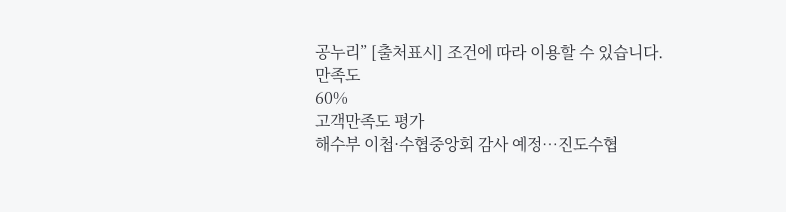공누리” [출처표시] 조건에 따라 이용할 수 있습니다.
만족도
60%
고객만족도 평가
해수부 이첩·수협중앙회 감사 예정…진도수협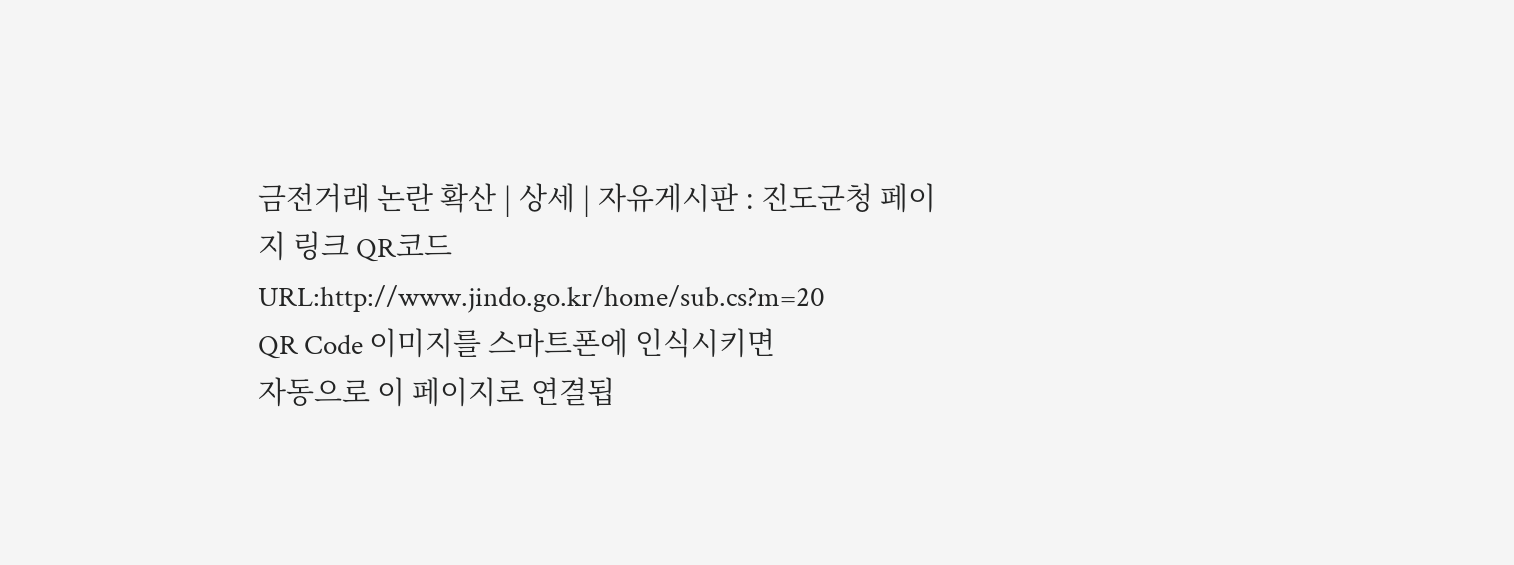금전거래 논란 확산 | 상세 | 자유게시판 : 진도군청 페이지 링크 QR코드 URL:http://www.jindo.go.kr/home/sub.cs?m=20
QR Code 이미지를 스마트폰에 인식시키면
자동으로 이 페이지로 연결됩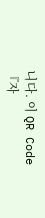니다. 이 QR Code
『자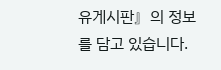유게시판』의 정보를 담고 있습니다.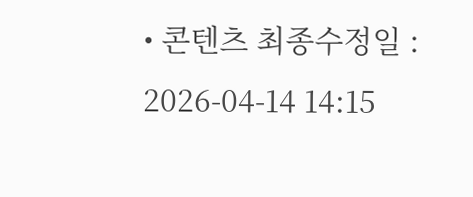• 콘텐츠 최종수정일 : 2026-04-14 14:15